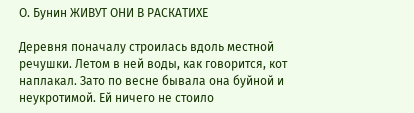О. Бунин ЖИВУТ ОНИ В РАСКАТИХЕ

Деревня поначалу строилась вдоль местной речушки. Летом в ней воды, как говорится, кот наплакал. Зато по весне бывала она буйной и неукротимой. Ей ничего не стоило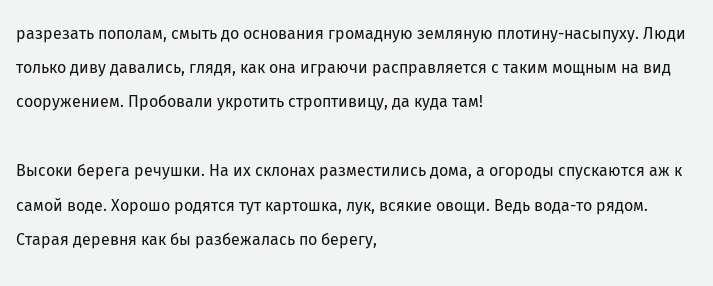разрезать пополам, смыть до основания громадную земляную плотину-насыпуху. Люди только диву давались, глядя, как она играючи расправляется с таким мощным на вид сооружением. Пробовали укротить строптивицу, да куда там!

Высоки берега речушки. На их склонах разместились дома, а огороды спускаются аж к самой воде. Хорошо родятся тут картошка, лук, всякие овощи. Ведь вода-то рядом. Старая деревня как бы разбежалась по берегу,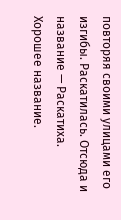повторяя своими улицами его изгибы. Раскатилась. Отсюда и название — Раскатиха. Хорошее название.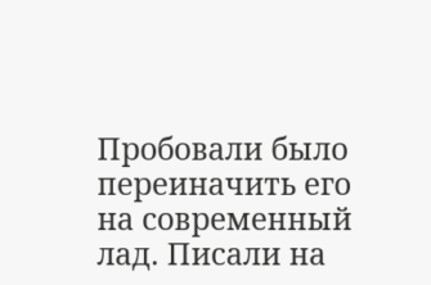Пробовали было переиначить его на современный лад. Писали на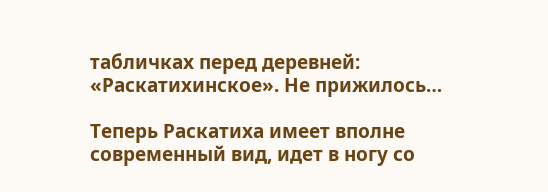табличках перед деревней: «Раскатихинское». Не прижилось…

Теперь Раскатиха имеет вполне современный вид, идет в ногу со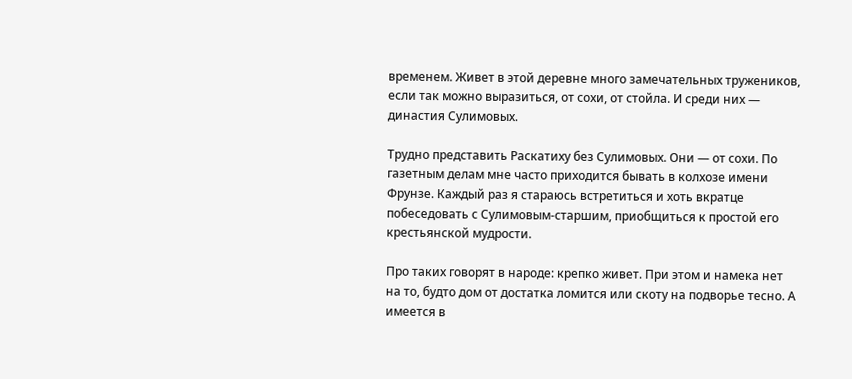временем. Живет в этой деревне много замечательных тружеников, если так можно выразиться, от сохи, от стойла. И среди них — династия Сулимовых.

Трудно представить Раскатиху без Сулимовых. Они — от сохи. По газетным делам мне часто приходится бывать в колхозе имени Фрунзе. Каждый раз я стараюсь встретиться и хоть вкратце побеседовать с Сулимовым-старшим, приобщиться к простой его крестьянской мудрости.

Про таких говорят в народе: крепко живет. При этом и намека нет на то, будто дом от достатка ломится или скоту на подворье тесно. А имеется в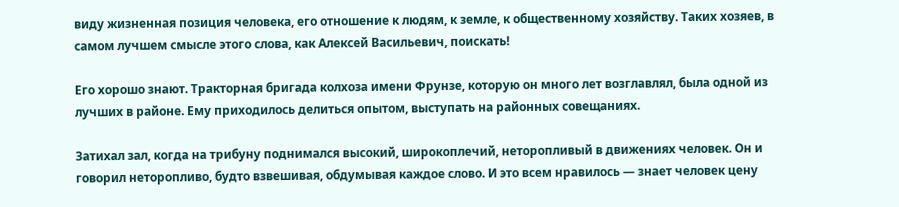виду жизненная позиция человека, его отношение к людям, к земле, к общественному хозяйству. Таких хозяев, в самом лучшем смысле этого слова, как Алексей Васильевич, поискать!

Его хорошо знают. Тракторная бригада колхоза имени Фрунзе, которую он много лет возглавлял, была одной из лучших в районе. Ему приходилось делиться опытом, выступать на районных совещаниях.

Затихал зал, когда на трибуну поднимался высокий, широкоплечий, неторопливый в движениях человек. Он и говорил неторопливо, будто взвешивая, обдумывая каждое слово. И это всем нравилось — знает человек цену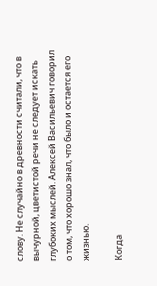слову. Не случайно в древности считали, что в вычурной, цветистой речи не следует искать глубоких мыслей. Алексей Васильевич говорил о том, что хорошо знал, что было и остается его жизнью.

Когда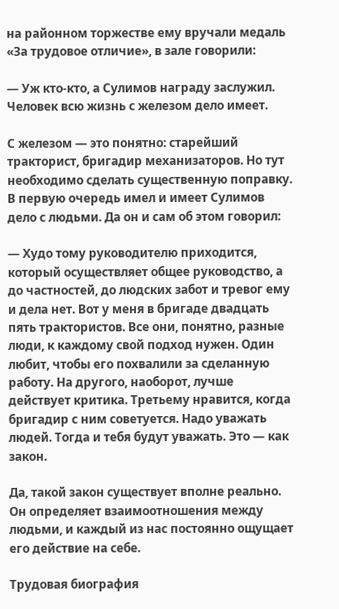на районном торжестве ему вручали медаль «За трудовое отличие», в зале говорили:

— Уж кто-кто, а Сулимов награду заслужил. Человек всю жизнь с железом дело имеет.

С железом — это понятно: старейший тракторист, бригадир механизаторов. Но тут необходимо сделать существенную поправку. В первую очередь имел и имеет Сулимов дело с людьми. Да он и сам об этом говорил:

— Худо тому руководителю приходится, который осуществляет общее руководство, а до частностей, до людских забот и тревог ему и дела нет. Вот у меня в бригаде двадцать пять трактористов. Все они, понятно, разные люди, к каждому свой подход нужен. Один любит, чтобы его похвалили за сделанную работу. На другого, наоборот, лучше действует критика. Третьему нравится, когда бригадир с ним советуется. Надо уважать людей. Тогда и тебя будут уважать. Это — как закон.

Да, такой закон существует вполне реально. Он определяет взаимоотношения между людьми, и каждый из нас постоянно ощущает его действие на себе.

Трудовая биография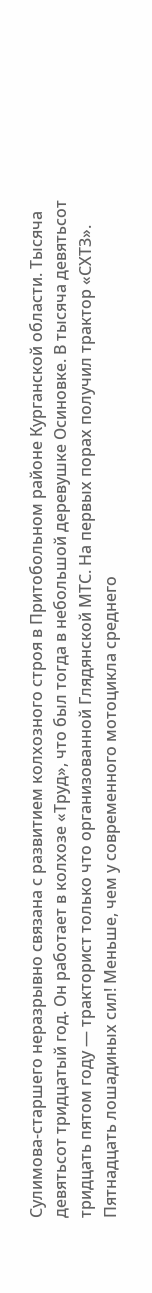Сулимова-старшего неразрывно связана с развитием колхозного строя в Притобольном районе Курганской области. Тысяча девятьсот тридцатый год. Он работает в колхозе «Труд», что был тогда в небольшой деревушке Осиновке. В тысяча девятьсот тридцать пятом году — тракторист только что организованной Глядянской МТС. На первых порах получил трактор «СХТЗ». Пятнадцать лошадиных сил! Меньше, чем у современного мотоцикла среднего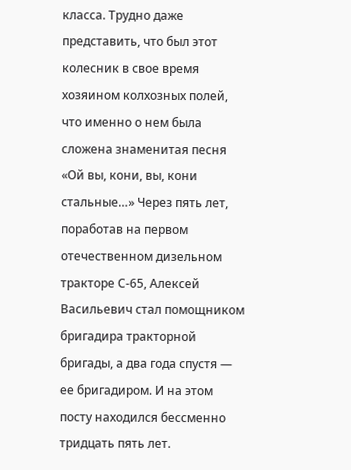класса. Трудно даже представить, что был этот колесник в свое время хозяином колхозных полей, что именно о нем была сложена знаменитая песня «Ой вы, кони, вы, кони стальные…» Через пять лет, поработав на первом отечественном дизельном тракторе С-65, Алексей Васильевич стал помощником бригадира тракторной бригады, а два года спустя — ее бригадиром. И на этом посту находился бессменно тридцать пять лет.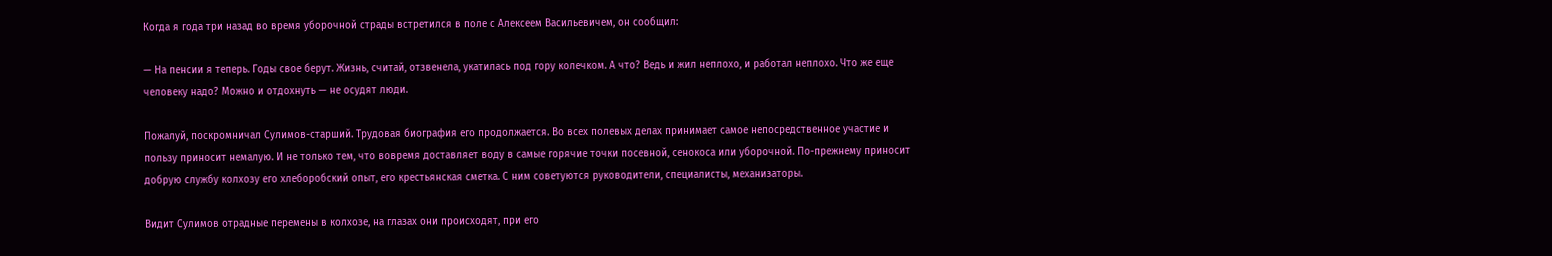Когда я года три назад во время уборочной страды встретился в поле с Алексеем Васильевичем, он сообщил:

— На пенсии я теперь. Годы свое берут. Жизнь, считай, отзвенела, укатилась под гору колечком. А что? Ведь и жил неплохо, и работал неплохо. Что же еще человеку надо? Можно и отдохнуть — не осудят люди.

Пожалуй, поскромничал Сулимов-старший. Трудовая биография его продолжается. Во всех полевых делах принимает самое непосредственное участие и пользу приносит немалую. И не только тем, что вовремя доставляет воду в самые горячие точки посевной, сенокоса или уборочной. По-прежнему приносит добрую службу колхозу его хлеборобский опыт, его крестьянская сметка. С ним советуются руководители, специалисты, механизаторы.

Видит Сулимов отрадные перемены в колхозе, на глазах они происходят, при его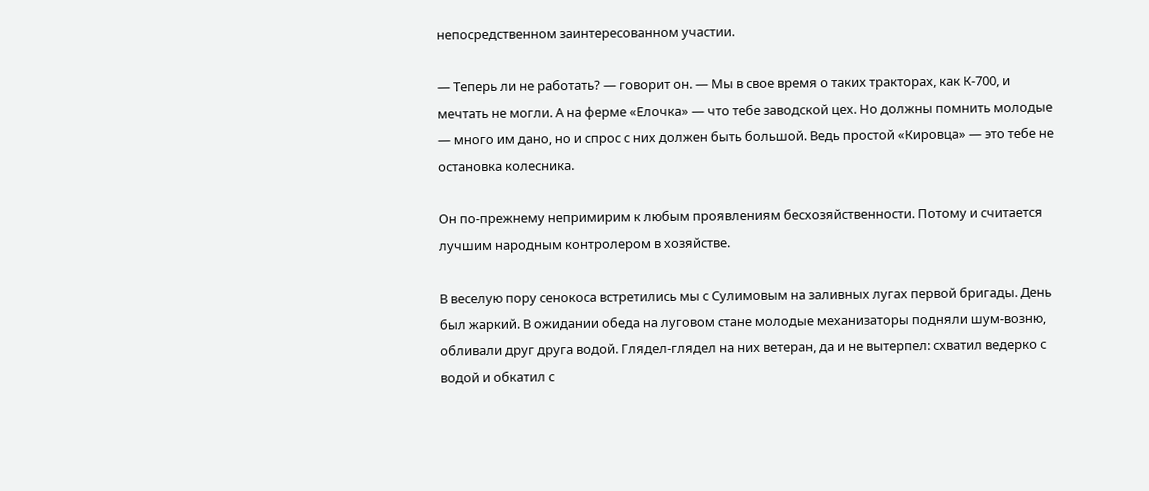непосредственном заинтересованном участии.

— Теперь ли не работать? — говорит он. — Мы в свое время о таких тракторах, как К-700, и мечтать не могли. А на ферме «Елочка» — что тебе заводской цех. Но должны помнить молодые — много им дано, но и спрос с них должен быть большой. Ведь простой «Кировца» — это тебе не остановка колесника.

Он по-прежнему непримирим к любым проявлениям бесхозяйственности. Потому и считается лучшим народным контролером в хозяйстве.

В веселую пору сенокоса встретились мы с Сулимовым на заливных лугах первой бригады. День был жаркий. В ожидании обеда на луговом стане молодые механизаторы подняли шум-возню, обливали друг друга водой. Глядел-глядел на них ветеран, да и не вытерпел: схватил ведерко с водой и обкатил с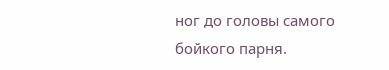ног до головы самого бойкого парня.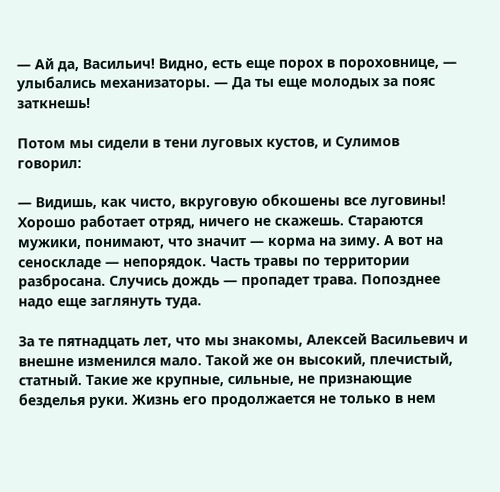— Ай да, Васильич! Видно, есть еще порох в пороховнице, — улыбались механизаторы. — Да ты еще молодых за пояс заткнешь!

Потом мы сидели в тени луговых кустов, и Сулимов говорил:

— Видишь, как чисто, вкруговую обкошены все луговины! Хорошо работает отряд, ничего не скажешь. Стараются мужики, понимают, что значит — корма на зиму. А вот на сеноскладе — непорядок. Часть травы по территории разбросана. Случись дождь — пропадет трава. Попозднее надо еще заглянуть туда.

За те пятнадцать лет, что мы знакомы, Алексей Васильевич и внешне изменился мало. Такой же он высокий, плечистый, статный. Такие же крупные, сильные, не признающие безделья руки. Жизнь его продолжается не только в нем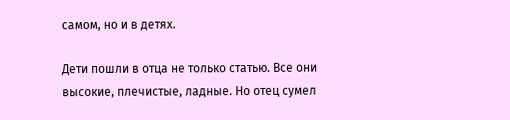самом, но и в детях.

Дети пошли в отца не только статью. Все они высокие, плечистые, ладные. Но отец сумел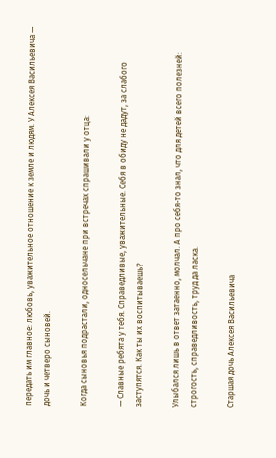передать им главное: любовь, уважительное отношение к земле и людям. У Алексея Васильевича — дочь и четверо сыновей.

Когда сыновья подрастали, односельчане при встречах спрашивали у отца:

— Славные ребята у тебя. Справедливые, уважительные. Себя в обиду не дадут, за слабого заступятся. Как ты их воспитываешь?

Улыбался лишь в ответ затаенно, молчал. А про себя-то знал, что для детей всего полезней: строгость, справедливость, труд да ласка.

Старшая дочь Алексея Васильевича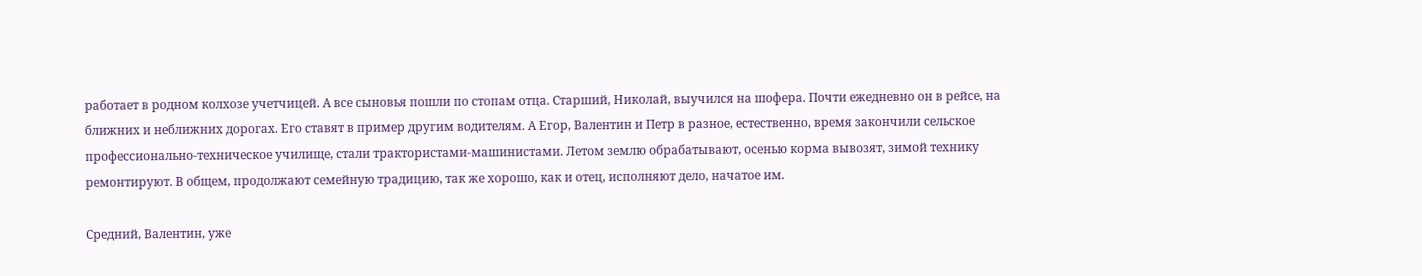работает в родном колхозе учетчицей. А все сыновья пошли по стопам отца. Старший, Николай, выучился на шофера. Почти ежедневно он в рейсе, на ближних и неближних дорогах. Его ставят в пример другим водителям. А Егор, Валентин и Петр в разное, естественно, время закончили сельское профессионально-техническое училище, стали трактористами-машинистами. Летом землю обрабатывают, осенью корма вывозят, зимой технику ремонтируют. В общем, продолжают семейную традицию, так же хорошо, как и отец, исполняют дело, начатое им.

Средний, Валентин, уже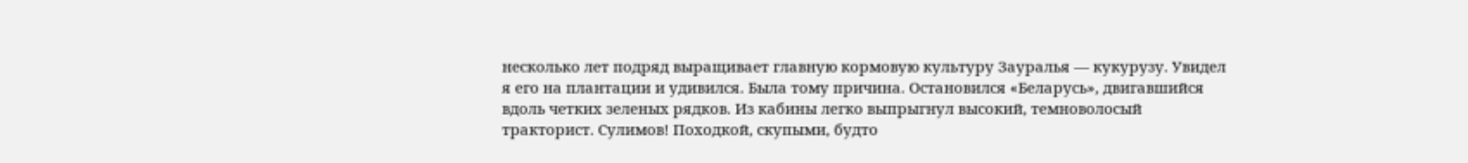несколько лет подряд выращивает главную кормовую культуру Зауралья — кукурузу. Увидел я его на плантации и удивился. Была тому причина. Остановился «Беларусь», двигавшийся вдоль четких зеленых рядков. Из кабины легко выпрыгнул высокий, темноволосый тракторист. Сулимов! Походкой, скупыми, будто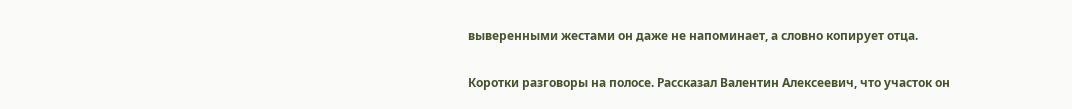выверенными жестами он даже не напоминает, а словно копирует отца.

Коротки разговоры на полосе. Рассказал Валентин Алексеевич, что участок он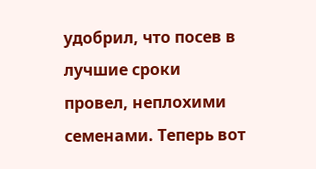удобрил, что посев в лучшие сроки провел, неплохими семенами. Теперь вот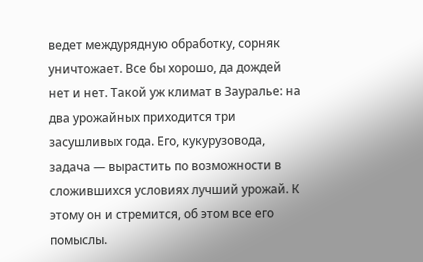ведет междурядную обработку, сорняк уничтожает. Все бы хорошо, да дождей нет и нет. Такой уж климат в Зауралье: на два урожайных приходится три засушливых года. Его, кукурузовода, задача — вырастить по возможности в сложившихся условиях лучший урожай. К этому он и стремится, об этом все его помыслы.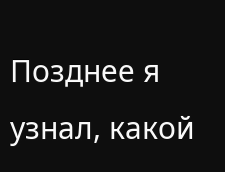Позднее я узнал, какой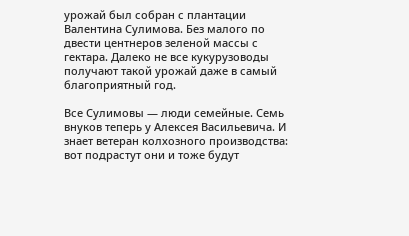урожай был собран с плантации Валентина Сулимова. Без малого по двести центнеров зеленой массы с гектара. Далеко не все кукурузоводы получают такой урожай даже в самый благоприятный год.

Все Сулимовы — люди семейные. Семь внуков теперь у Алексея Васильевича. И знает ветеран колхозного производства: вот подрастут они и тоже будут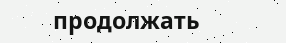продолжать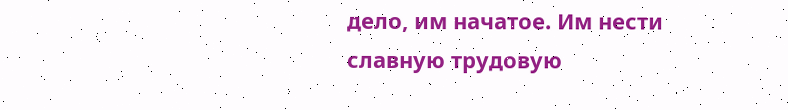дело, им начатое. Им нести славную трудовую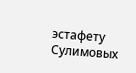эстафету Сулимовых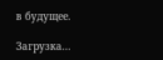в будущее.

Загрузка...